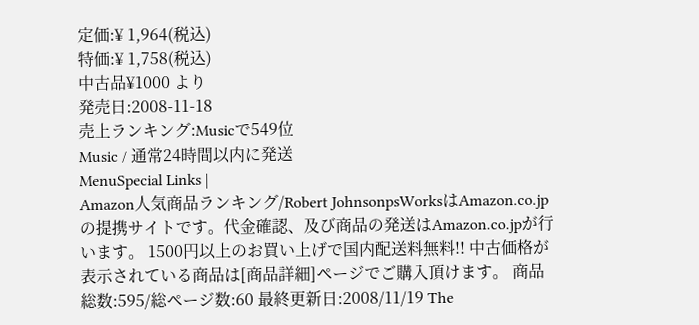定価:¥ 1,964(税込)
特価:¥ 1,758(税込)
中古品¥1000 より
発売日:2008-11-18
売上ランキング:Musicで549位
Music / 通常24時間以内に発送
MenuSpecial Links |
Amazon人気商品ランキング/Robert JohnsonpsWorksはAmazon.co.jpの提携サイトです。代金確認、及び商品の発送はAmazon.co.jpが行います。 1500円以上のお買い上げで国内配送料無料!! 中古価格が表示されている商品は[商品詳細]ページでご購入頂けます。 商品総数:595/総ページ数:60 最終更新日:2008/11/19 The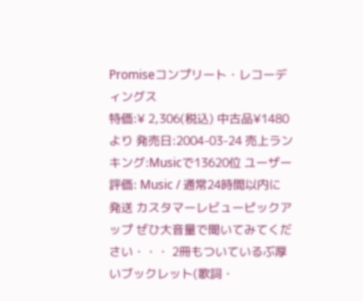Promiseコンプリート・レコーディングス
特価:¥ 2,306(税込) 中古品¥1480 より 発売日:2004-03-24 売上ランキング:Musicで13620位 ユーザー評価: Music / 通常24時間以内に発送 カスタマーレビューピックアップ ぜひ大音量で聞いてみてください・・・ 2冊もついているぶ厚いブックレット(歌詞・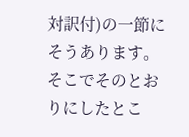対訳付)の一節にそうあります。 そこでそのとおりにしたとこ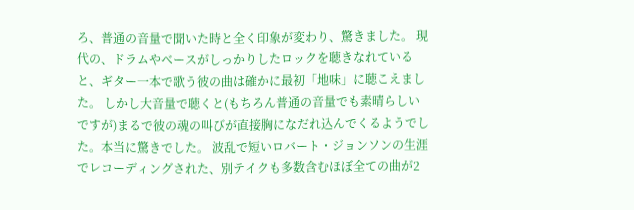ろ、普通の音量で聞いた時と全く印象が変わり、驚きました。 現代の、ドラムやベースがしっかりしたロックを聴きなれていると、ギター一本で歌う彼の曲は確かに最初「地味」に聴こえました。 しかし大音量で聴くと(もちろん普通の音量でも素晴らしいですが)まるで彼の魂の叫びが直接胸になだれ込んでくるようでした。本当に驚きでした。 波乱で短いロバート・ジョンソンの生涯でレコーディングされた、別テイクも多数含むほぼ全ての曲が2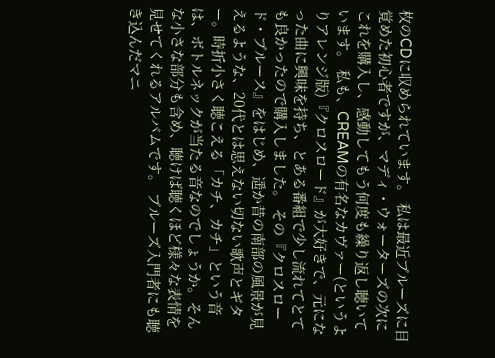枚のCDに収められています。 私は最近ブルーズに目覚めた初心者ですが、マディ・ウォーターズの次にこれを購入し、感動してもう何度も繰り返し聴いています。 私も、CREAMの有名なカヴァー(というよりアレンジ版)『クロスロード』が大好きで、元になった曲に興味を持ち、とある番組で少し流れてとても良かったので購入しました。 その『クロスロード・ブルース』をはじめ、遥か昔の南部の風景が見えるような、20代とは思えない切ない歌声とギター。時折小さく聴こえる「カチ、カチ」という音は、ボトルネックが当たる音なのでしょうか。そんな小さな部分も含め、聴けば聴くほど様々な表情を見せてくれるアルバムです。 ブルーズ入門者にも聴き込んだマニ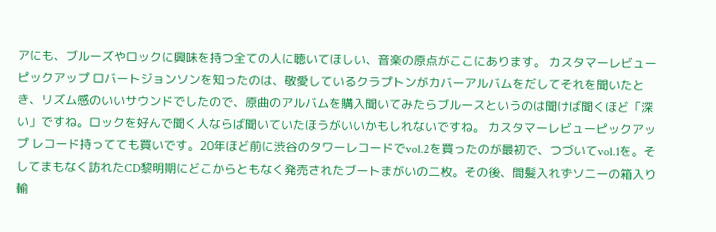アにも、ブルーズやロックに興味を持つ全ての人に聴いてほしい、音楽の原点がここにあります。 カスタマーレビューピックアップ ロバートジョンソンを知ったのは、敬愛しているクラプトンがカバーアルバムをだしてそれを聞いたとき、リズム感のいいサウンドでしたので、原曲のアルバムを購入聞いてみたらブルースというのは聞けば聞くほど「深い」ですね。ロックを好んで聞く人ならば聞いていたほうがいいかもしれないですね。 カスタマーレビューピックアップ レコード持ってても買いです。20年ほど前に渋谷のタワーレコードでvol.2を買ったのが最初で、つづいてvol.1を。そしてまもなく訪れたCD黎明期にどこからともなく発売されたブートまがいの二枚。その後、間髪入れずソニーの箱入り輸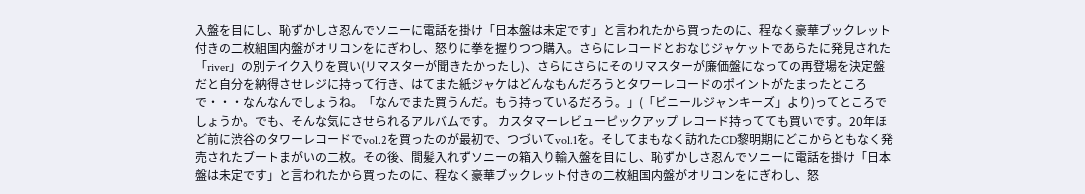入盤を目にし、恥ずかしさ忍んでソニーに電話を掛け「日本盤は未定です」と言われたから買ったのに、程なく豪華ブックレット付きの二枚組国内盤がオリコンをにぎわし、怒りに拳を握りつつ購入。さらにレコードとおなじジャケットであらたに発見された「river」の別テイク入りを買い(リマスターが聞きたかったし)、さらにさらにそのリマスターが廉価盤になっての再登場を決定盤だと自分を納得させレジに持って行き、はてまた紙ジャケはどんなもんだろうとタワーレコードのポイントがたまったところで・・・なんなんでしょうね。「なんでまた買うんだ。もう持っているだろう。」(「ビニールジャンキーズ」より)ってところでしょうか。でも、そんな気にさせられるアルバムです。 カスタマーレビューピックアップ レコード持ってても買いです。20年ほど前に渋谷のタワーレコードでvol.2を買ったのが最初で、つづいてvol.1を。そしてまもなく訪れたCD黎明期にどこからともなく発売されたブートまがいの二枚。その後、間髪入れずソニーの箱入り輸入盤を目にし、恥ずかしさ忍んでソニーに電話を掛け「日本盤は未定です」と言われたから買ったのに、程なく豪華ブックレット付きの二枚組国内盤がオリコンをにぎわし、怒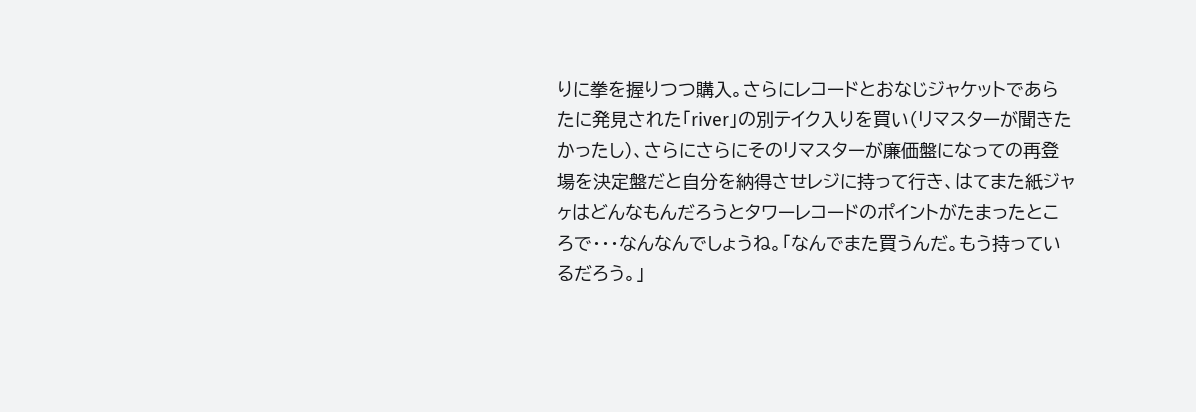りに拳を握りつつ購入。さらにレコードとおなじジャケットであらたに発見された「river」の別テイク入りを買い(リマスターが聞きたかったし)、さらにさらにそのリマスターが廉価盤になっての再登場を決定盤だと自分を納得させレジに持って行き、はてまた紙ジャヶはどんなもんだろうとタワーレコードのポイントがたまったところで・・・なんなんでしょうね。「なんでまた買うんだ。もう持っているだろう。」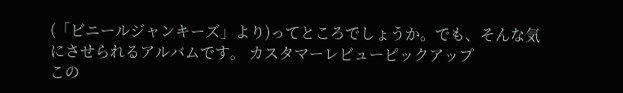(「ビニールジャンキーズ」より)ってところでしょうか。でも、そんな気にさせられるアルバムです。 カスタマーレビューピックアップ
この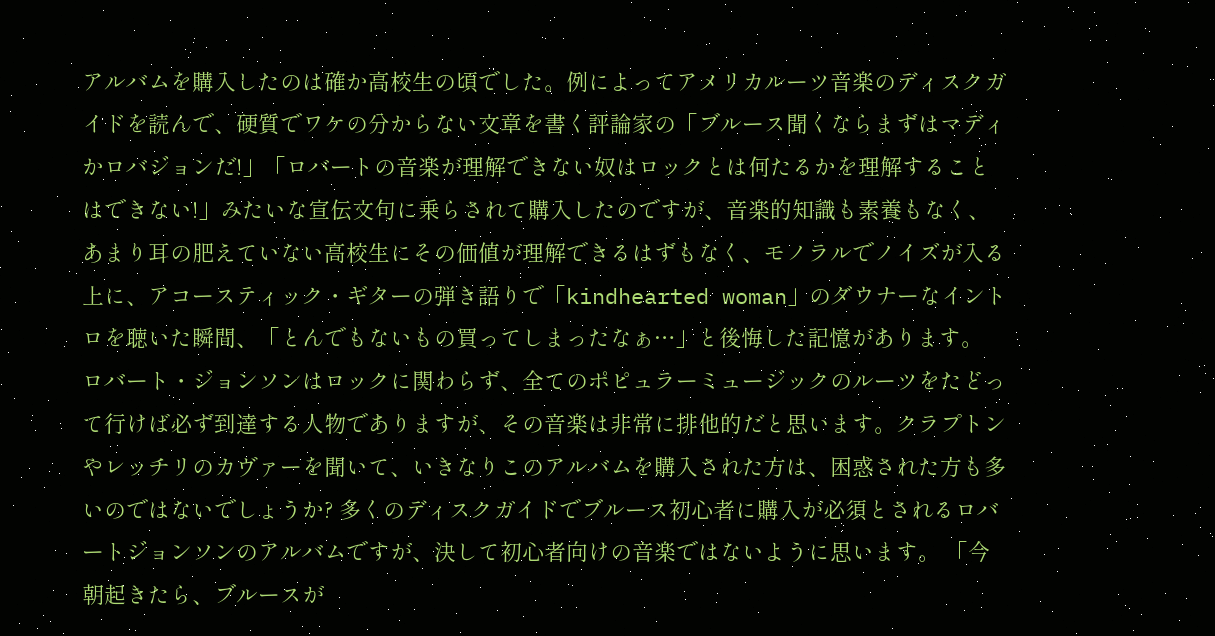アルバムを購入したのは確か高校生の頃でした。例によってアメリカルーツ音楽のディスクガイドを読んで、硬質でワケの分からない文章を書く評論家の「ブルース聞くならまずはマディかロバジョンだ!」「ロバートの音楽が理解できない奴はロックとは何たるかを理解することはできない!」みたいな宣伝文句に乗らされて購入したのですが、音楽的知識も素養もなく、あまり耳の肥えていない高校生にその価値が理解できるはずもなく、モノラルでノイズが入る上に、アコースティック・ギターの弾き語りで「kindhearted woman」のダウナーなイントロを聴いた瞬間、「とんでもないもの買ってしまったなぁ…」と後悔した記憶があります。 ロバート・ジョンソンはロックに関わらず、全てのポピュラーミュージックのルーツをたどって行けば必ず到達する人物でありますが、その音楽は非常に排他的だと思います。クラプトンやレッチリのカヴァーを聞いて、いきなりこのアルバムを購入された方は、困惑された方も多いのではないでしょうか? 多くのディスクガイドでブルース初心者に購入が必須とされるロバートジョンソンのアルバムですが、決して初心者向けの音楽ではないように思います。 「今朝起きたら、ブルースが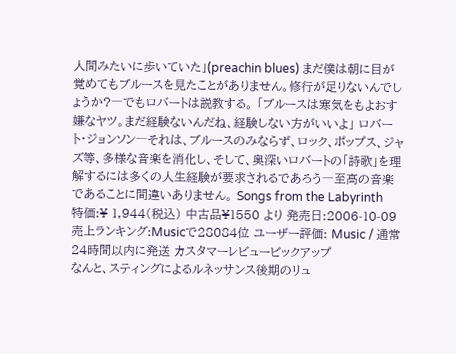人間みたいに歩いていた」(preachin blues) まだ僕は朝に目が覚めてもブルースを見たことがありません。修行が足りないんでしょうか?―でもロバートは説教する。 「ブルースは寒気をもよおす嫌なヤツ。まだ経験ないんだね、経験しない方がいいよ」 ロバート・ジョンソン―それは、ブルースのみならず、ロック、ポップス、ジャズ等、多様な音楽を消化し、そして、奥深いロバートの「詩歌」を理解するには多くの人生経験が要求されるであろう―至高の音楽であることに間違いありません。 Songs from the Labyrinth
特価:¥ 1,944(税込) 中古品¥1550 より 発売日:2006-10-09 売上ランキング:Musicで28084位 ユーザー評価: Music / 通常24時間以内に発送 カスタマーレビューピックアップ
なんと、スティングによるルネッサンス後期のリュ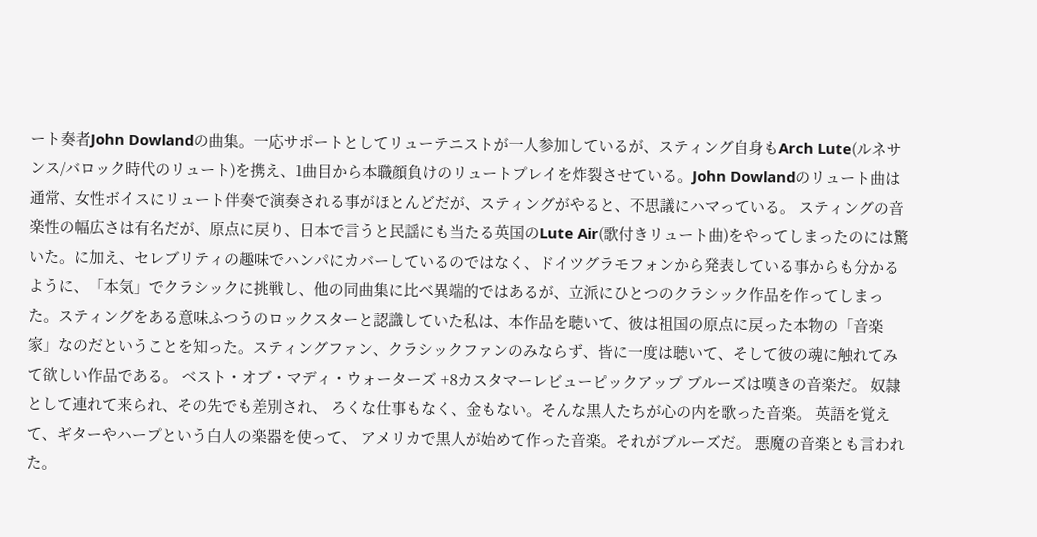ート奏者John Dowlandの曲集。一応サポートとしてリューテニストが一人参加しているが、スティング自身もArch Lute(ルネサンス/バロック時代のリュート)を携え、1曲目から本職顔負けのリュートプレイを炸裂させている。John Dowlandのリュート曲は通常、女性ボイスにリュート伴奏で演奏される事がほとんどだが、スティングがやると、不思議にハマっている。 スティングの音楽性の幅広さは有名だが、原点に戻り、日本で言うと民謡にも当たる英国のLute Air(歌付きリュート曲)をやってしまったのには驚いた。に加え、セレブリティの趣味でハンパにカバーしているのではなく、ドイツグラモフォンから発表している事からも分かるように、「本気」でクラシックに挑戦し、他の同曲集に比べ異端的ではあるが、立派にひとつのクラシック作品を作ってしまった。スティングをある意味ふつうのロックスターと認識していた私は、本作品を聴いて、彼は祖国の原点に戻った本物の「音楽家」なのだということを知った。スティングファン、クラシックファンのみならず、皆に一度は聴いて、そして彼の魂に触れてみて欲しい作品である。 ベスト・オブ・マディ・ウォーターズ +8カスタマーレビューピックアップ ブルーズは嘆きの音楽だ。 奴隷として連れて来られ、その先でも差別され、 ろくな仕事もなく、金もない。そんな黒人たちが心の内を歌った音楽。 英語を覚えて、ギターやハープという白人の楽器を使って、 アメリカで黒人が始めて作った音楽。それがブルーズだ。 悪魔の音楽とも言われた。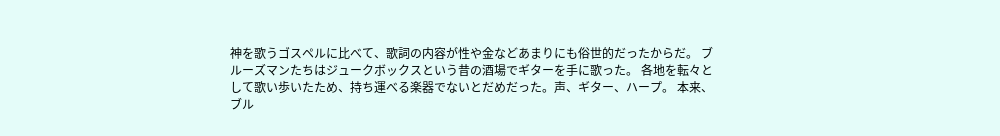神を歌うゴスペルに比べて、歌詞の内容が性や金などあまりにも俗世的だったからだ。 ブルーズマンたちはジュークボックスという昔の酒場でギターを手に歌った。 各地を転々として歌い歩いたため、持ち運べる楽器でないとだめだった。声、ギター、ハープ。 本来、ブル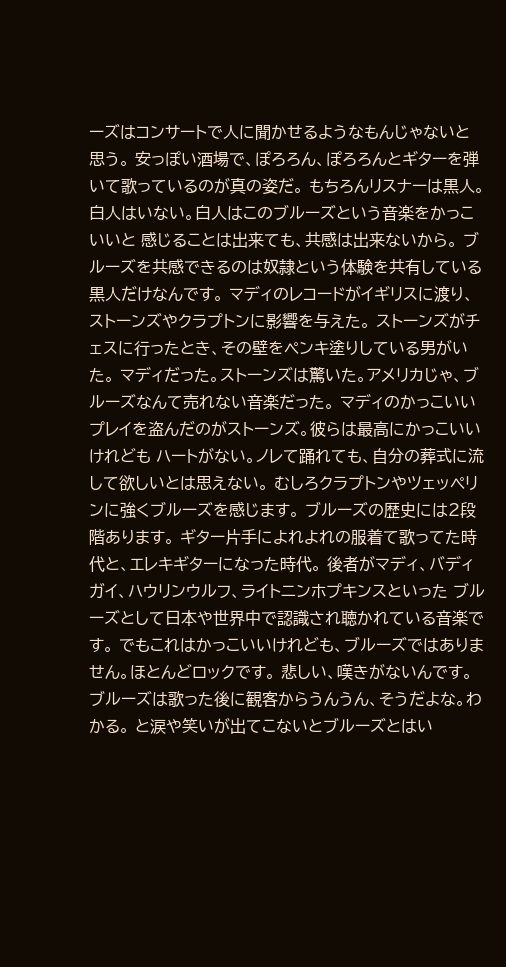ーズはコンサートで人に聞かせるようなもんじゃないと思う。 安っぽい酒場で、ぽろろん、ぽろろんとギターを弾いて歌っているのが真の姿だ。 もちろんリスナーは黒人。白人はいない。白人はこのブルーズという音楽をかっこいいと 感じることは出来ても、共感は出来ないから。 ブルーズを共感できるのは奴隷という体験を共有している黒人だけなんです。 マディのレコードがイギリスに渡り、ストーンズやクラプトンに影響を与えた。 ストーンズがチェスに行ったとき、その壁をペンキ塗りしている男がいた。 マディだった。ストーンズは驚いた。アメリカじゃ、ブルーズなんて売れない音楽だった。 マディのかっこいいプレイを盗んだのがストーンズ。彼らは最高にかっこいいけれども ハートがない。ノレて踊れても、自分の葬式に流して欲しいとは思えない。 むしろクラプトンやツェッペリンに強くブルーズを感じます。 ブルーズの歴史には2段階あります。 ギター片手によれよれの服着て歌ってた時代と、エレキギターになった時代。 後者がマディ、バディガイ、ハウリンウルフ、ライトニンホプキンスといった ブルーズとして日本や世界中で認識され聴かれている音楽です。 でもこれはかっこいいけれども、ブルーズではありません。ほとんどロックです。 悲しい、嘆きがないんです。ブルーズは歌った後に観客からうんうん、そうだよな。わかる。 と涙や笑いが出てこないとブルーズとはい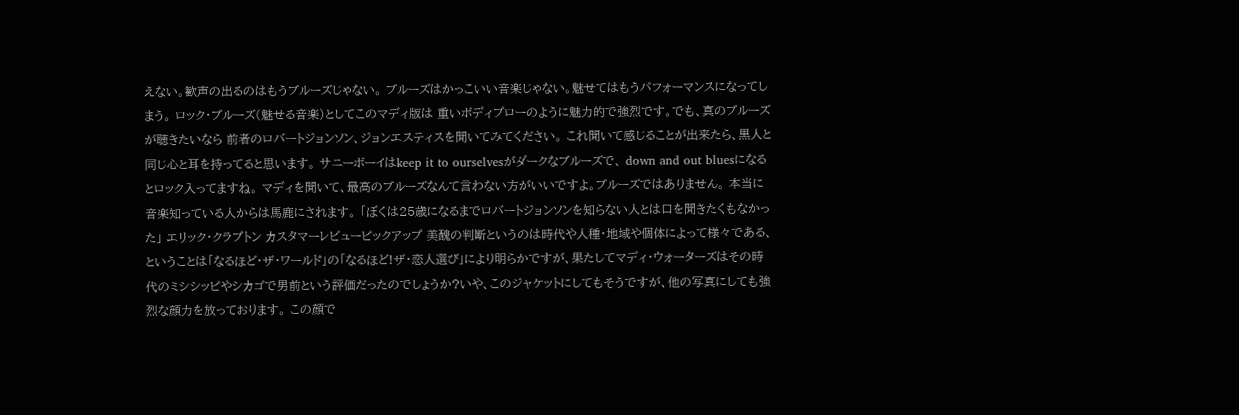えない。歓声の出るのはもうブルーズじゃない。 ブルーズはかっこいい音楽じゃない。魅せてはもうパフォーマンスになってしまう。 ロック・ブルーズ(魅せる音楽)としてこのマディ版は 重いボディプローのように魅力的で強烈です。でも、真のブルーズが聴きたいなら 前者のロバートジョンソン、ジョンエスティスを聞いてみてください。 これ聞いて感じることが出来たら、黒人と同じ心と耳を持ってると思います。 サニーボーイはkeep it to ourselvesがダークなブルーズで、 down and out bluesになるとロック入ってますね。 マディを聞いて、最高のブルーズなんて言わない方がいいですよ。ブルーズではありません。 本当に音楽知っている人からは馬鹿にされます。 「ぼくは25歳になるまでロバートジョンソンを知らない人とは口を聞きたくもなかった」 エリック・クラプトン カスタマーレビューピックアップ 美醜の判断というのは時代や人種・地域や個体によって様々である、ということは「なるほど・ザ・ワールド」の「なるほど!ザ・恋人選び」により明らかですが、果たしてマディ・ウォーターズはその時代のミシシッピやシカゴで男前という評価だったのでしょうか?いや、このジャケットにしてもそうですが、他の写真にしても強烈な顔力を放っております。 この顔で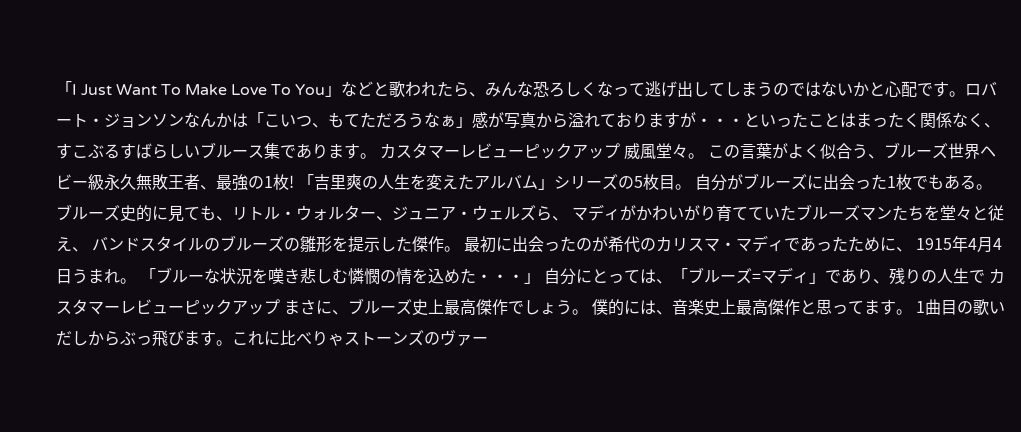「I Just Want To Make Love To You」などと歌われたら、みんな恐ろしくなって逃げ出してしまうのではないかと心配です。ロバート・ジョンソンなんかは「こいつ、もてただろうなぁ」感が写真から溢れておりますが・・・といったことはまったく関係なく、すこぶるすばらしいブルース集であります。 カスタマーレビューピックアップ 威風堂々。 この言葉がよく似合う、ブルーズ世界ヘビー級永久無敗王者、最強の1枚! 「吉里爽の人生を変えたアルバム」シリーズの5枚目。 自分がブルーズに出会った1枚でもある。 ブルーズ史的に見ても、リトル・ウォルター、ジュニア・ウェルズら、 マディがかわいがり育てていたブルーズマンたちを堂々と従え、 バンドスタイルのブルーズの雛形を提示した傑作。 最初に出会ったのが希代のカリスマ・マディであったために、 1915年4月4日うまれ。 「ブルーな状況を嘆き悲しむ憐憫の情を込めた・・・」 自分にとっては、「ブルーズ=マディ」であり、残りの人生で カスタマーレビューピックアップ まさに、ブルーズ史上最高傑作でしょう。 僕的には、音楽史上最高傑作と思ってます。 1曲目の歌いだしからぶっ飛びます。これに比べりゃストーンズのヴァー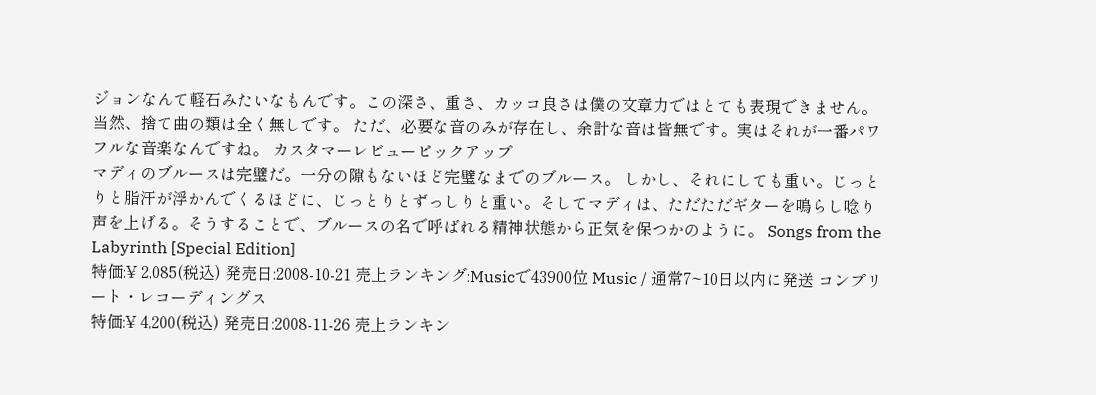ジョンなんて軽石みたいなもんです。この深さ、重さ、カッコ良さは僕の文章力ではとても表現できません。当然、捨て曲の類は全く無しです。 ただ、必要な音のみが存在し、余計な音は皆無です。実はそれが一番パワフルな音楽なんですね。 カスタマーレビューピックアップ
マディのブルースは完璧だ。一分の隙もないほど完璧なまでのブルース。 しかし、それにしても重い。じっとりと脂汗が浮かんでくるほどに、じっとりとずっしりと重い。そしてマディは、ただただギターを鳴らし唸り声を上げる。そうすることで、ブルースの名で呼ばれる精神状態から正気を保つかのように。 Songs from the Labyrinth [Special Edition]
特価:¥ 2,085(税込) 発売日:2008-10-21 売上ランキング:Musicで43900位 Music / 通常7~10日以内に発送 コンプリート・レコーディングス
特価:¥ 4,200(税込) 発売日:2008-11-26 売上ランキン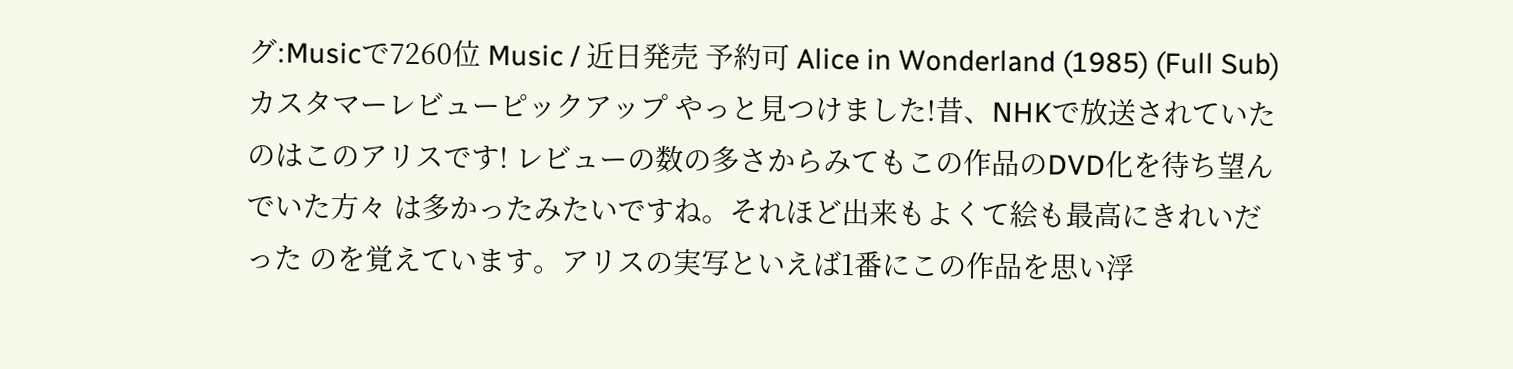グ:Musicで7260位 Music / 近日発売 予約可 Alice in Wonderland (1985) (Full Sub)カスタマーレビューピックアップ やっと見つけました!昔、NHKで放送されていたのはこのアリスです! レビューの数の多さからみてもこの作品のDVD化を待ち望んでいた方々 は多かったみたいですね。それほど出来もよくて絵も最高にきれいだった のを覚えています。アリスの実写といえば1番にこの作品を思い浮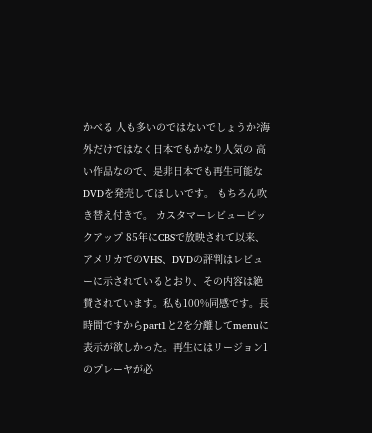かべる 人も多いのではないでしょうか?海外だけではなく日本でもかなり人気の 高い作品なので、是非日本でも再生可能なDVDを発売してほしいです。 もちろん吹き替え付きで。 カスタマーレビューピックアップ 85年にCBSで放映されて以来、アメリカでのVHS、DVDの評判はレビューに示されているとおり、その内容は絶賛されています。私も100%同感です。長時間ですからpart1と2を分離してmenuに表示が欲しかった。再生にはリージョン1のプレーヤが必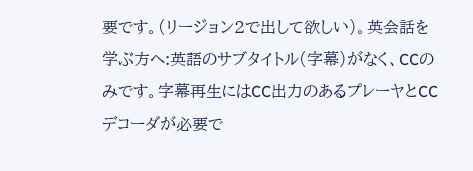要です。(リージョン2で出して欲しい)。英会話を学ぶ方へ:英語のサブタイトル(字幕)がなく、CCのみです。字幕再生にはCC出力のあるプレーヤとCCデコーダが必要で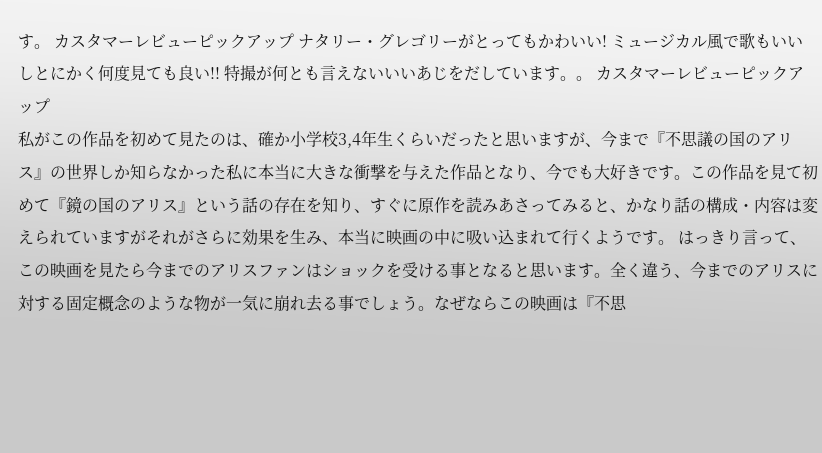す。 カスタマーレビューピックアップ ナタリー・グレゴリーがとってもかわいい! ミュージカル風で歌もいいしとにかく何度見ても良い!! 特撮が何とも言えないいいあじをだしています。。 カスタマーレビューピックアップ
私がこの作品を初めて見たのは、確か小学校3,4年生くらいだったと思いますが、今まで『不思議の国のアリス』の世界しか知らなかった私に本当に大きな衝撃を与えた作品となり、今でも大好きです。この作品を見て初めて『鏡の国のアリス』という話の存在を知り、すぐに原作を読みあさってみると、かなり話の構成・内容は変えられていますがそれがさらに効果を生み、本当に映画の中に吸い込まれて行くようです。 はっきり言って、この映画を見たら今までのアリスファンはショックを受ける事となると思います。全く違う、今までのアリスに対する固定概念のような物が一気に崩れ去る事でしょう。なぜならこの映画は『不思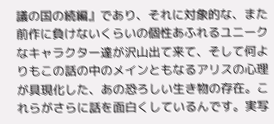議の国の続編』であり、それに対象的な、また前作に負けないくらいの個性あふれるユニークなキャラクター達が沢山出て来て、そして何よりもこの話の中のメインともなるアリスの心理が具現化した、あの恐ろしい生き物の存在。これらがさらに話を面白くしているんです。実写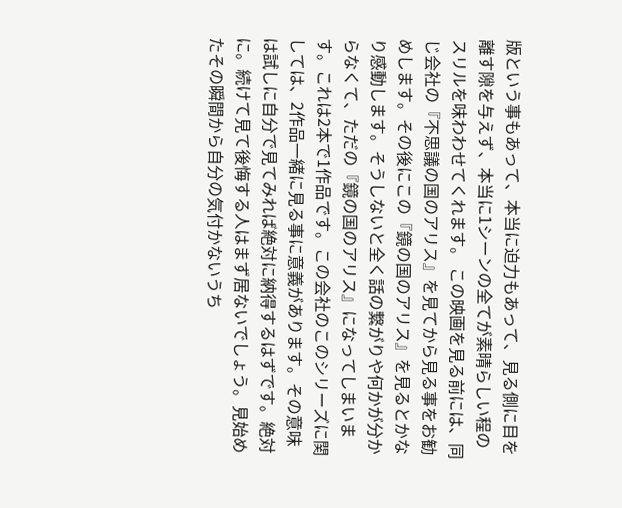版という事もあって、本当に迫力もあって、見る側に目を離す隙を与えず、本当に1シーンの全てが素晴らしい程のスリルを味わわせてくれます。 この映画を見る前には、同じ会社の『不思議の国のアリス』を見てから見る事をお勧めします。その後にこの『鏡の国のアリス』を見るとかなり感動します。そうしないと全く話の繋がりや何かが分からなくて、ただの『鏡の国のアリス』になってしまいます。これは2本で1作品です。この会社のこのシリーズに関しては、2作品一緒に見る事に意義があります。その意味は試しに自分で見てみれば絶対に納得するはずです。絶対に。続けて見て後悔する人はまず居ないでしょう。見始めたその瞬間から自分の気付かないうち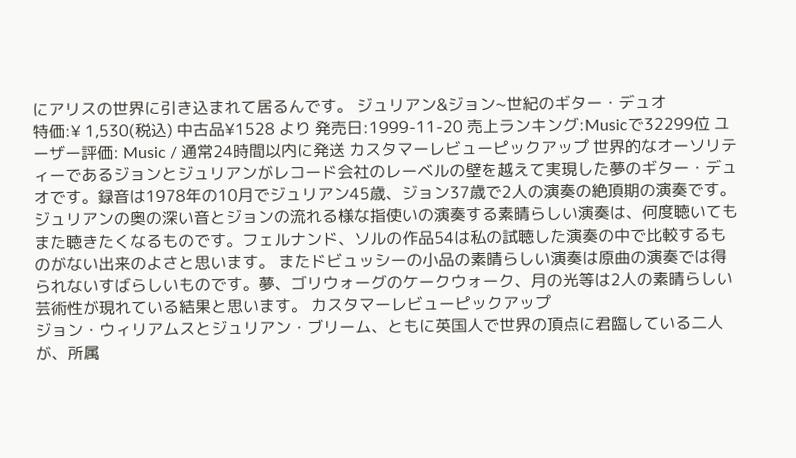にアリスの世界に引き込まれて居るんです。 ジュリアン&ジョン~世紀のギター・デュオ
特価:¥ 1,530(税込) 中古品¥1528 より 発売日:1999-11-20 売上ランキング:Musicで32299位 ユーザー評価: Music / 通常24時間以内に発送 カスタマーレビューピックアップ 世界的なオーソリティーであるジョンとジュリアンがレコード会社のレーベルの壁を越えて実現した夢のギター・デュオです。録音は1978年の10月でジュリアン45歳、ジョン37歳で2人の演奏の絶頂期の演奏です。ジュリアンの奥の深い音とジョンの流れる様な指使いの演奏する素晴らしい演奏は、何度聴いてもまた聴きたくなるものです。フェルナンド、ソルの作品54は私の試聴した演奏の中で比較するものがない出来のよさと思います。 またドビュッシーの小品の素晴らしい演奏は原曲の演奏では得られないすばらしいものです。夢、ゴリウォーグのケークウォーク、月の光等は2人の素晴らしい芸術性が現れている結果と思います。 カスタマーレビューピックアップ
ジョン・ウィリアムスとジュリアン・ブリーム、ともに英国人で世界の頂点に君臨している二人が、所属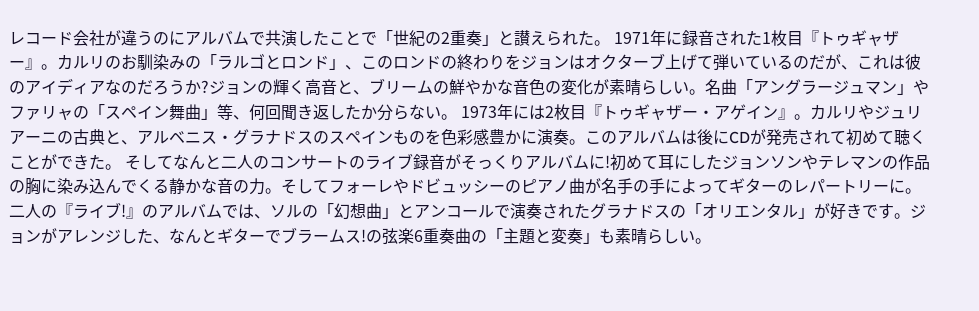レコード会社が違うのにアルバムで共演したことで「世紀の2重奏」と讃えられた。 1971年に録音された1枚目『トゥギャザー』。カルリのお馴染みの「ラルゴとロンド」、このロンドの終わりをジョンはオクターブ上げて弾いているのだが、これは彼のアイディアなのだろうか?ジョンの輝く高音と、ブリームの鮮やかな音色の変化が素晴らしい。名曲「アングラージュマン」やファリャの「スペイン舞曲」等、何回聞き返したか分らない。 1973年には2枚目『トゥギャザー・アゲイン』。カルリやジュリアーニの古典と、アルベニス・グラナドスのスペインものを色彩感豊かに演奏。このアルバムは後にCDが発売されて初めて聴くことができた。 そしてなんと二人のコンサートのライブ録音がそっくりアルバムに!初めて耳にしたジョンソンやテレマンの作品の胸に染み込んでくる静かな音の力。そしてフォーレやドビュッシーのピアノ曲が名手の手によってギターのレパートリーに。二人の『ライブ!』のアルバムでは、ソルの「幻想曲」とアンコールで演奏されたグラナドスの「オリエンタル」が好きです。ジョンがアレンジした、なんとギターでブラームス!の弦楽6重奏曲の「主題と変奏」も素晴らしい。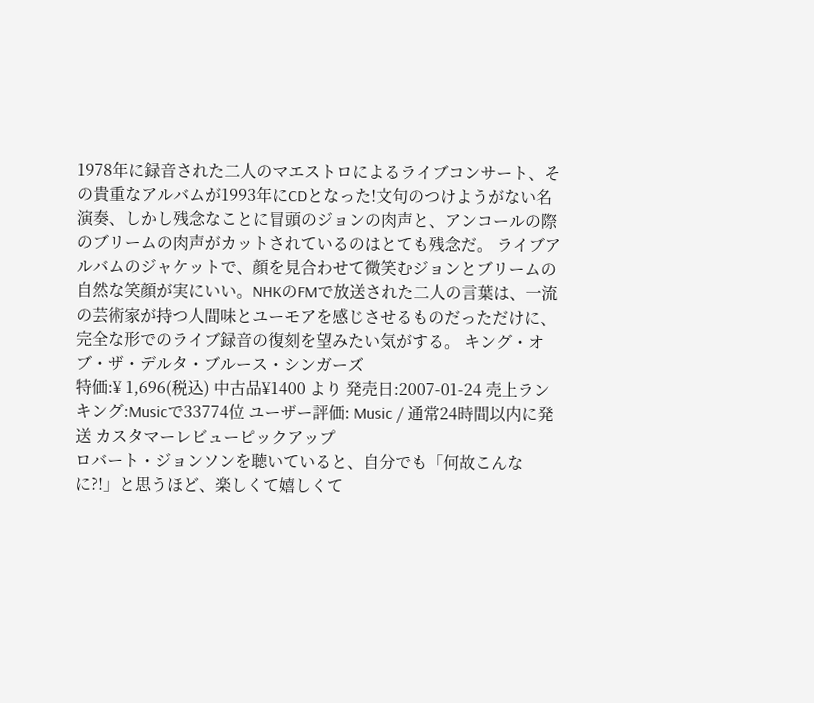1978年に録音された二人のマエストロによるライブコンサート、その貴重なアルバムが1993年にCDとなった!文句のつけようがない名演奏、しかし残念なことに冒頭のジョンの肉声と、アンコールの際のブリームの肉声がカットされているのはとても残念だ。 ライブアルバムのジャケットで、顔を見合わせて微笑むジョンとブリームの自然な笑顔が実にいい。NHKのFMで放送された二人の言葉は、一流の芸術家が持つ人間味とユーモアを感じさせるものだっただけに、完全な形でのライブ録音の復刻を望みたい気がする。 キング・オブ・ザ・デルタ・ブルース・シンガーズ
特価:¥ 1,696(税込) 中古品¥1400 より 発売日:2007-01-24 売上ランキング:Musicで33774位 ユーザー評価: Music / 通常24時間以内に発送 カスタマーレビューピックアップ
ロバート・ジョンソンを聴いていると、自分でも「何故こんなに?!」と思うほど、楽しくて嬉しくて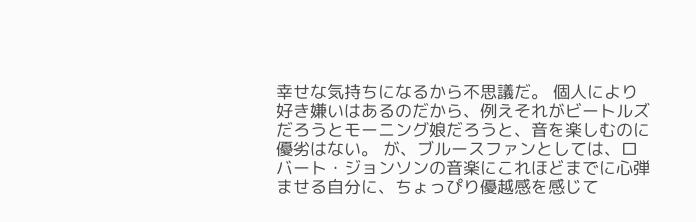幸せな気持ちになるから不思議だ。 個人により好き嫌いはあるのだから、例えそれがビートルズだろうとモーニング娘だろうと、音を楽しむのに優劣はない。 が、ブルースファンとしては、ロバート・ジョンソンの音楽にこれほどまでに心弾ませる自分に、ちょっぴり優越感を感じて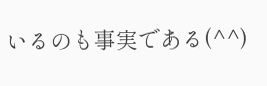いるのも事実である(^^)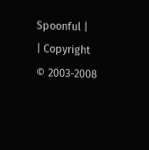Spoonful |
| Copyright © 2003-2008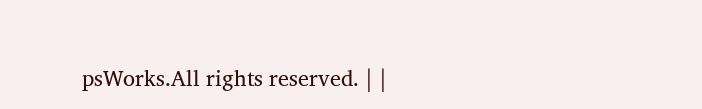psWorks.All rights reserved. | |